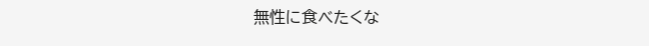無性に食べたくな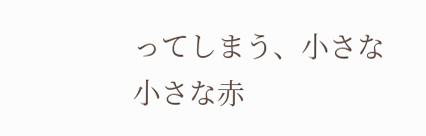ってしまう、小さな 小さな赤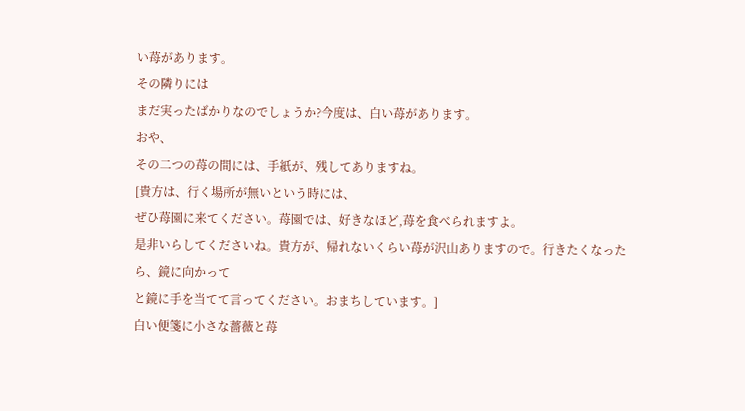い苺があります。
その隣りには
まだ実ったばかりなのでしょうか?今度は、白い苺があります。
おや、
その二つの苺の間には、手紙が、残してありますね。
[貴方は、行く場所が無いという時には、
ぜひ苺園に来てください。苺園では、好きなほど,苺を食べられますよ。
是非いらしてくださいね。貴方が、帰れないくらい苺が沢山ありますので。行きたくなったら、鏡に向かって
と鏡に手を当てて言ってください。おまちしています。]
白い便箋に小さな薔薇と苺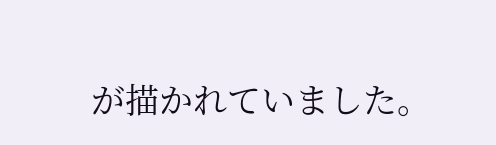が描かれていました。